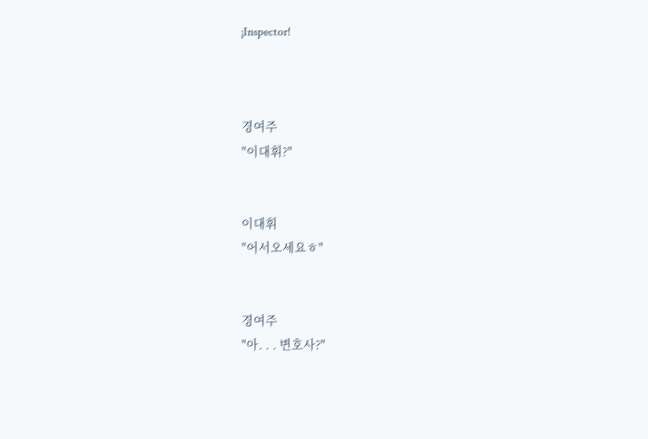¡Inspector!



경여주
"이대휘?"


이대휘
"어서오세요ㅎ"


경여주
"아. . . 변호사?"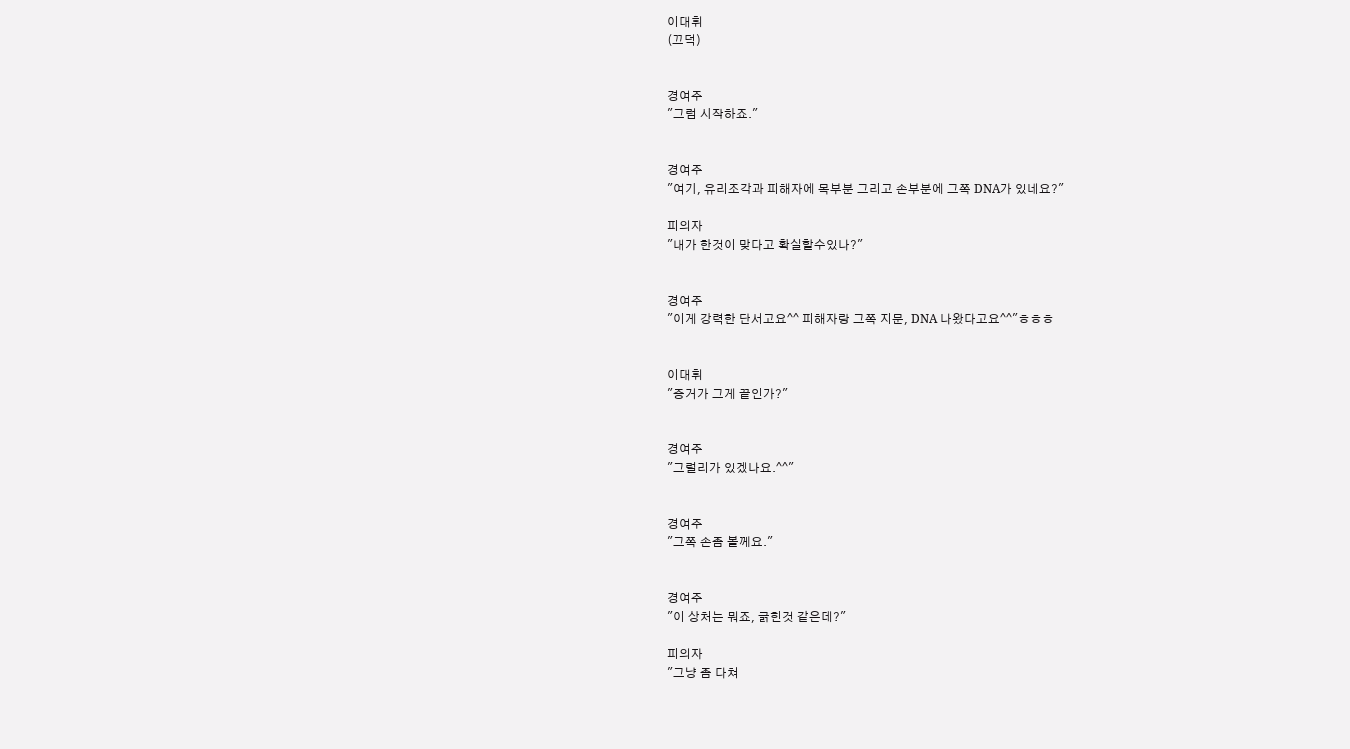이대휘
(끄덕)


경여주
"그럼 시작하죠."


경여주
"여기, 유리조각과 피해자에 목부분 그리고 손부분에 그쪽 DNA가 있네요?"

피의자
"내가 한것이 맞다고 확실할수있나?"


경여주
"이게 강력한 단서고요^^ 피해자랑 그쪽 지문, DNA 나왔다고요^^"ㅎㅎㅎ


이대휘
"증거가 그게 끝인가?"


경여주
"그럴리가 있겠나요.^^"


경여주
"그쪽 손좀 볼께요."


경여주
"이 상처는 뭐죠, 긁힌것 같은데?"

피의자
"그냥 좀 다쳐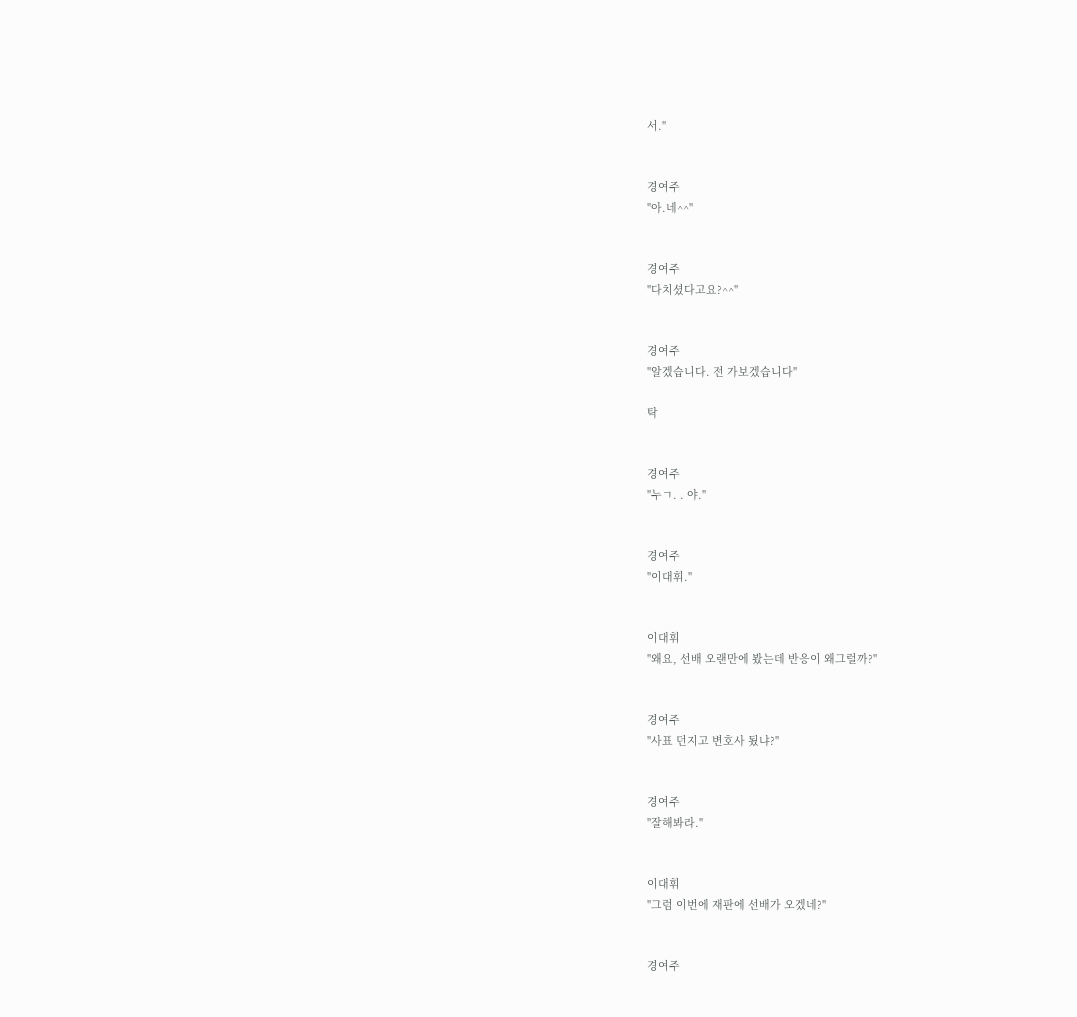서."


경여주
"아.네^^"


경여주
"다치셨다고요?^^"


경여주
"알겠습니다. 전 가보겠습니다"

탁


경여주
"누ㄱ. . 야."


경여주
"이대휘."


이대휘
"왜요, 선배 오랜만에 봤는데 반응이 왜그럴까?"


경여주
"사표 던지고 변호사 됬냐?"


경여주
"잘해봐라."


이대휘
"그럼 이번에 재판에 선배가 오겠네?"


경여주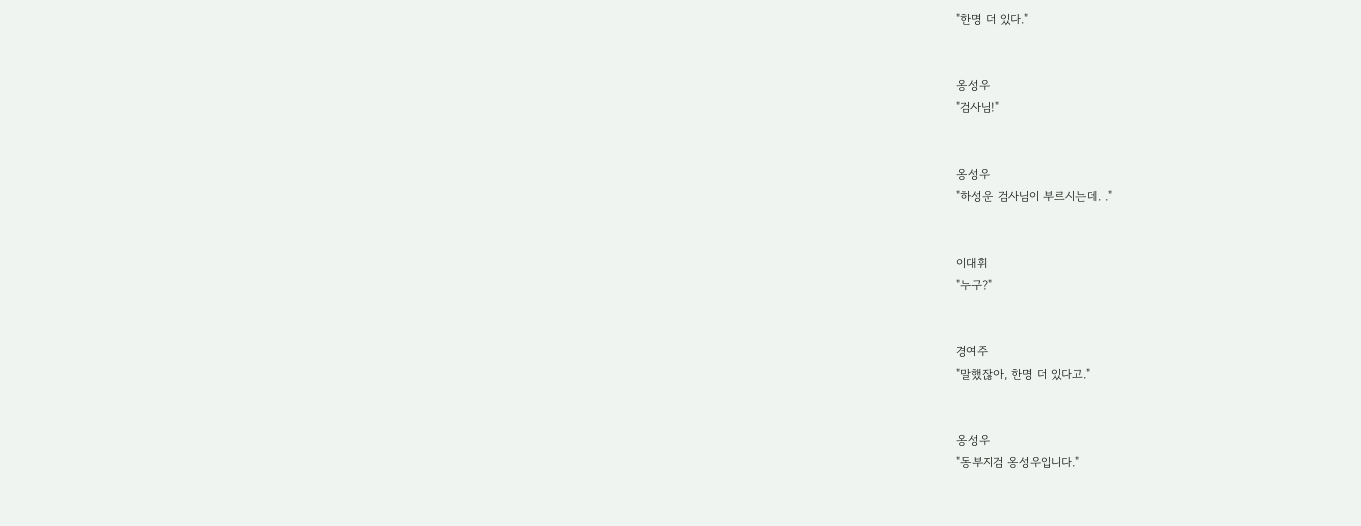"한명 더 있다."


옹성우
"검사님!"


옹성우
"하성운 검사님이 부르시는데. ."


이대휘
"누구?"


경여주
"말했잖아, 한명 더 있다고."


옹성우
"동부지검 옹성우입니다."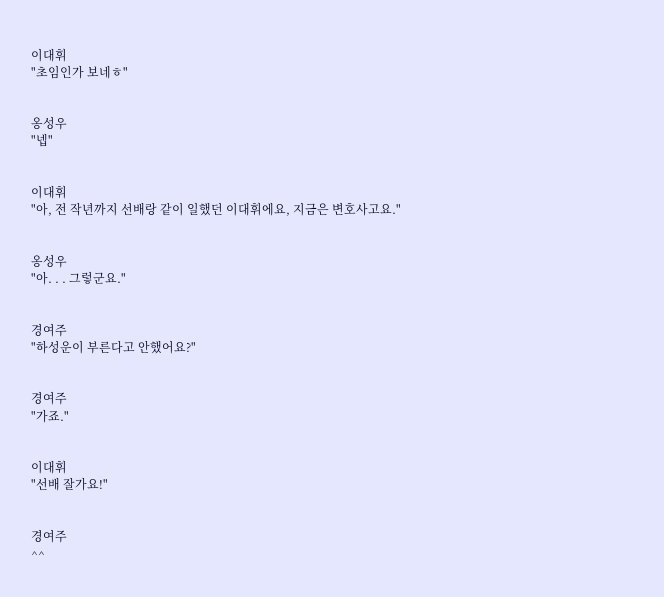이대휘
"초임인가 보네ㅎ"


옹성우
"넵"


이대휘
"아, 전 작년까지 선배랑 같이 일했던 이대휘에요, 지금은 변호사고요."


옹성우
"아. . . 그렇군요."


경여주
"하성운이 부른다고 안했어요?"


경여주
"가죠."


이대휘
"선배 잘가요!"


경여주
^^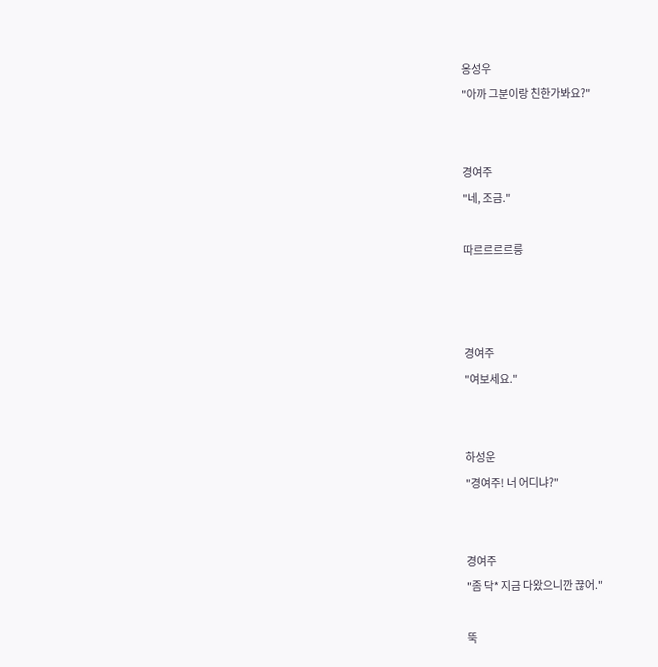옹성우
"아까 그분이랑 친한가봐요?"


경여주
"네, 조금."

따르르르르릉



경여주
"여보세요."


하성운
"경여주! 너 어디냐?"


경여주
"좀 닥* 지금 다왔으니깐 끊어."

뚝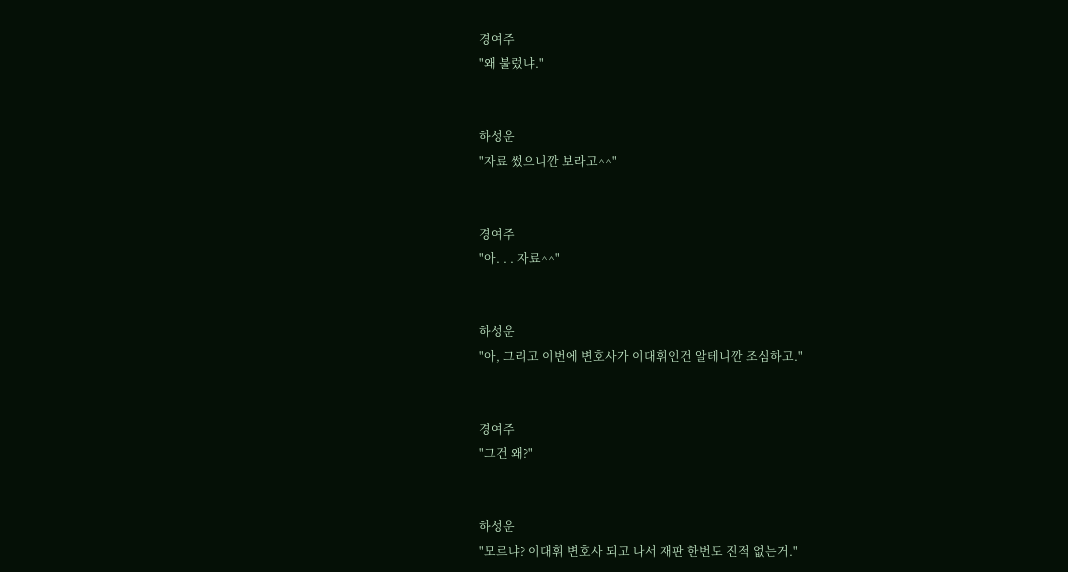경여주
"왜 불렀냐."


하성운
"자료 썼으니깐 보라고^^"


경여주
"아. . . 자료^^"


하성운
"아, 그리고 이번에 변호사가 이대휘인건 알테니깐 조심하고."


경여주
"그건 왜?"


하성운
"모르냐? 이대휘 변호사 되고 나서 재판 한번도 진적 없는거."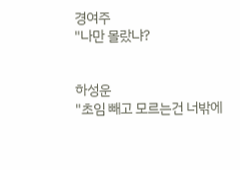경여주
"나만 몰랐냐?


하성운
"초임 빼고 모르는건 너밖에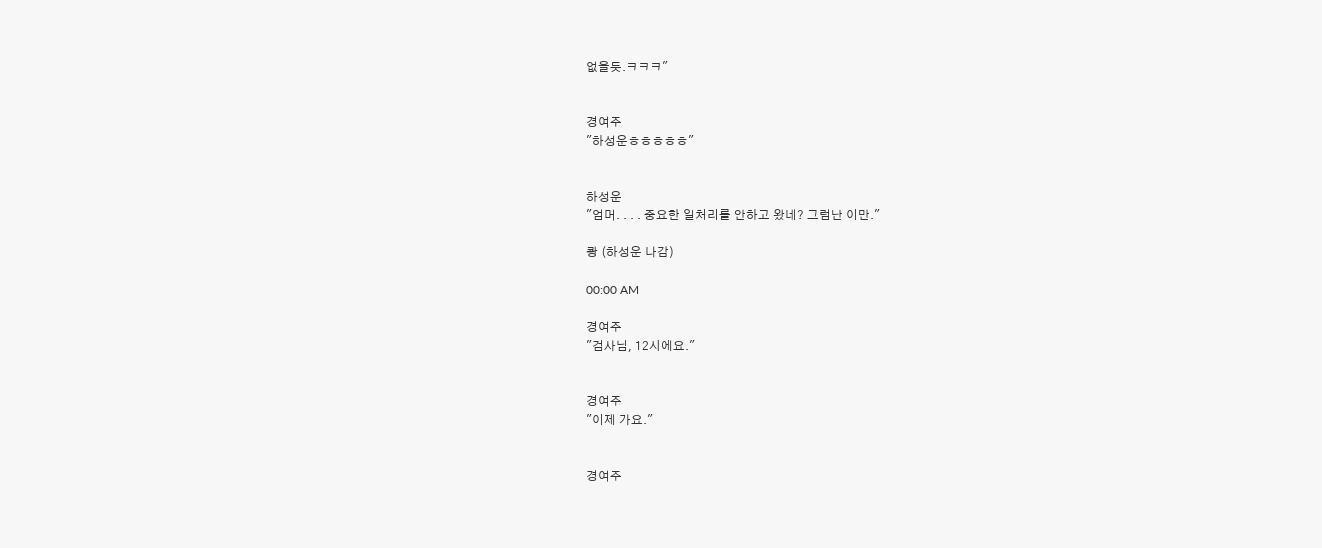없을듯.ㅋㅋㅋ"


경여주
"하성운ㅎㅎㅎㅎㅎ"


하성운
"엄머. . . . 중요한 일처리를 안하고 왔네? 그럼난 이만."

쾅 (하성운 나감)

00:00 AM

경여주
"검사님, 12시에요."


경여주
"이제 가요."


경여주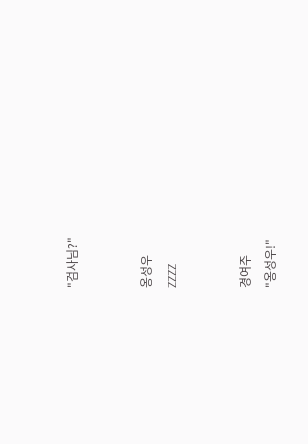"검사님?"


옹성우
ZZZZ


경여주
"옹성우!"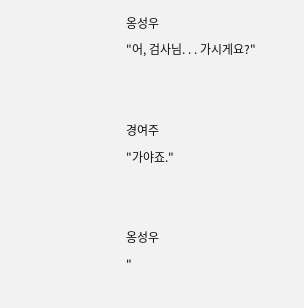옹성우
"어, 검사님. . . 가시게요?"


경여주
"가야죠."


옹성우
"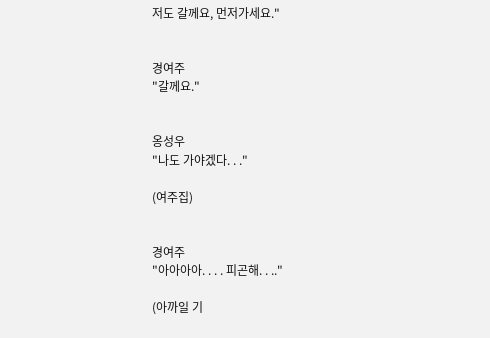저도 갈께요, 먼저가세요."


경여주
"갈께요."


옹성우
"나도 가야겠다. . ."

(여주집)


경여주
"아아아아. . . . 피곤해. . .."

(아까일 기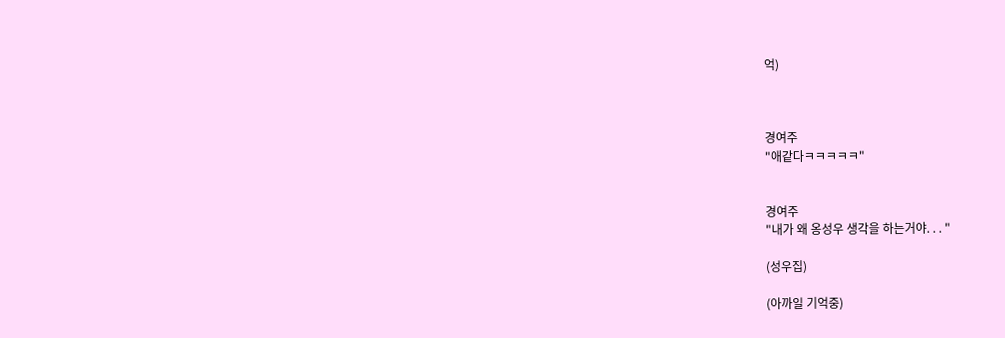억)



경여주
"애같다ㅋㅋㅋㅋㅋ"


경여주
"내가 왜 옹성우 생각을 하는거야. . . "

(성우집)

(아까일 기억중)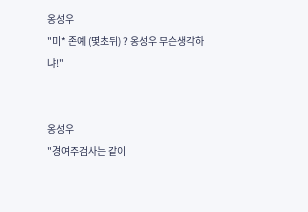옹성우
"미* 존예 (몇초뒤) ? 옹성우 무슨생각하냐!"


옹성우
"경여주검사는 같이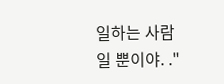일하는 사람일 뿐이야. ."